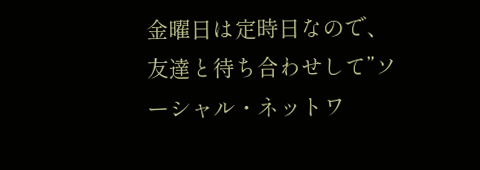金曜日は定時日なので、
友達と待ち合わせして”ソーシャル・ネットワ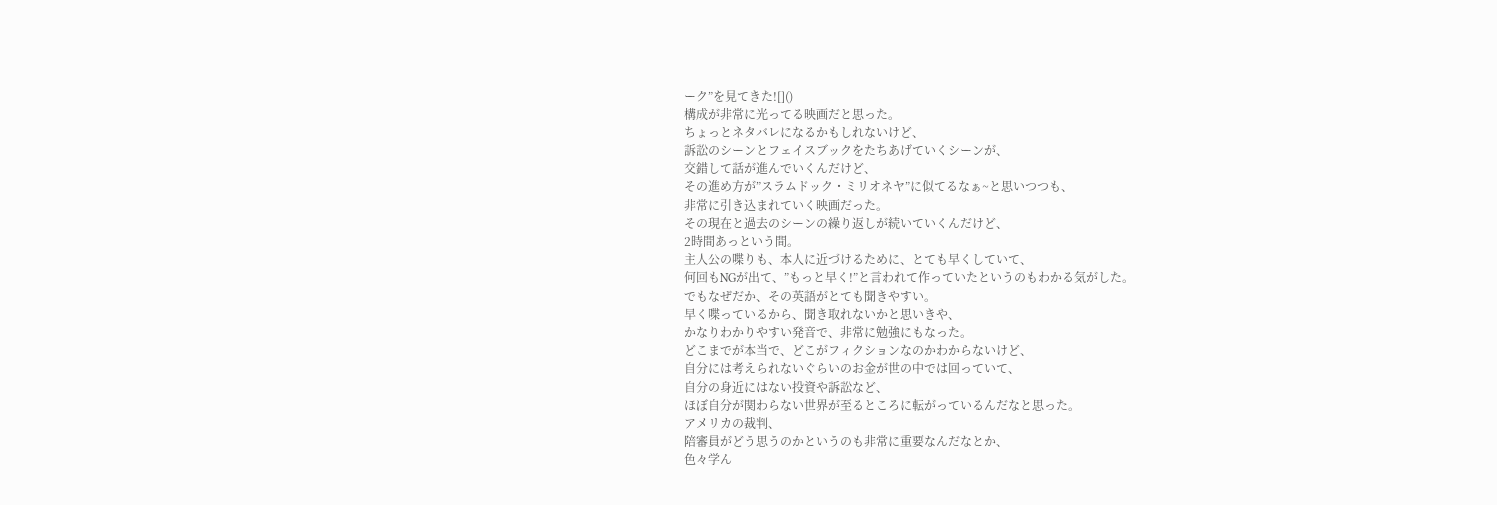ーク”を見てきた![]()
構成が非常に光ってる映画だと思った。
ちょっとネタバレになるかもしれないけど、
訴訟のシーンとフェイスブックをたちあげていくシーンが、
交錯して話が進んでいくんだけど、
その進め方が”スラムドック・ミリオネヤ”に似てるなぁ~と思いつつも、
非常に引き込まれていく映画だった。
その現在と過去のシーンの繰り返しが続いていくんだけど、
2時間あっという間。
主人公の喋りも、本人に近づけるために、とても早くしていて、
何回もNGが出て、”もっと早く!”と言われて作っていたというのもわかる気がした。
でもなぜだか、その英語がとても聞きやすい。
早く喋っているから、聞き取れないかと思いきや、
かなりわかりやすい発音で、非常に勉強にもなった。
どこまでが本当で、どこがフィクションなのかわからないけど、
自分には考えられないぐらいのお金が世の中では回っていて、
自分の身近にはない投資や訴訟など、
ほぼ自分が関わらない世界が至るところに転がっているんだなと思った。
アメリカの裁判、
陪審員がどう思うのかというのも非常に重要なんだなとか、
色々学ん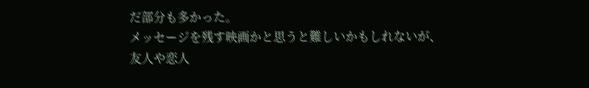だ部分も多かった。
メッセージを残す映画かと思うと難しいかもしれないが、
友人や恋人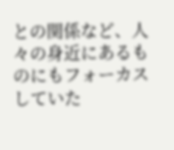との関係など、人々の身近にあるものにもフォーカスしていた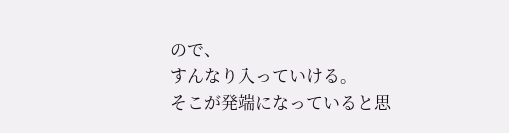ので、
すんなり入っていける。
そこが発端になっていると思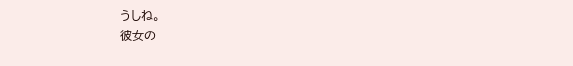うしね。
彼女の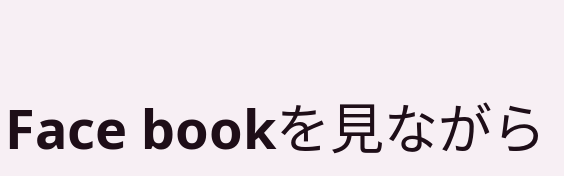Face bookを見ながら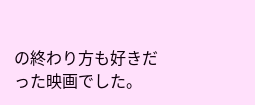の終わり方も好きだった映画でした。